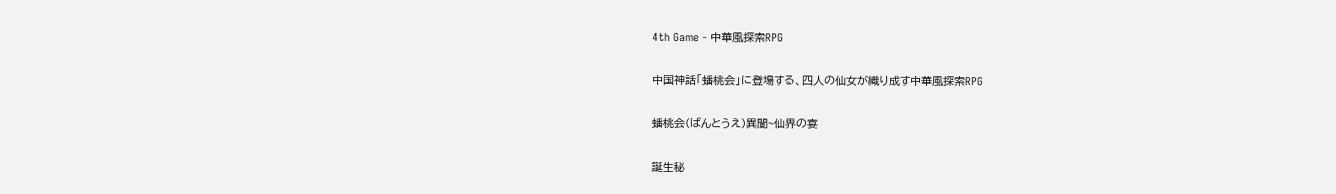4th Game - 中華風探索RPG

中国神話「蟠桃会」に登場する、四人の仙女が織り成す中華風探索RPG

蟠桃会(ばんとうえ)異聞~仙界の宴

誕生秘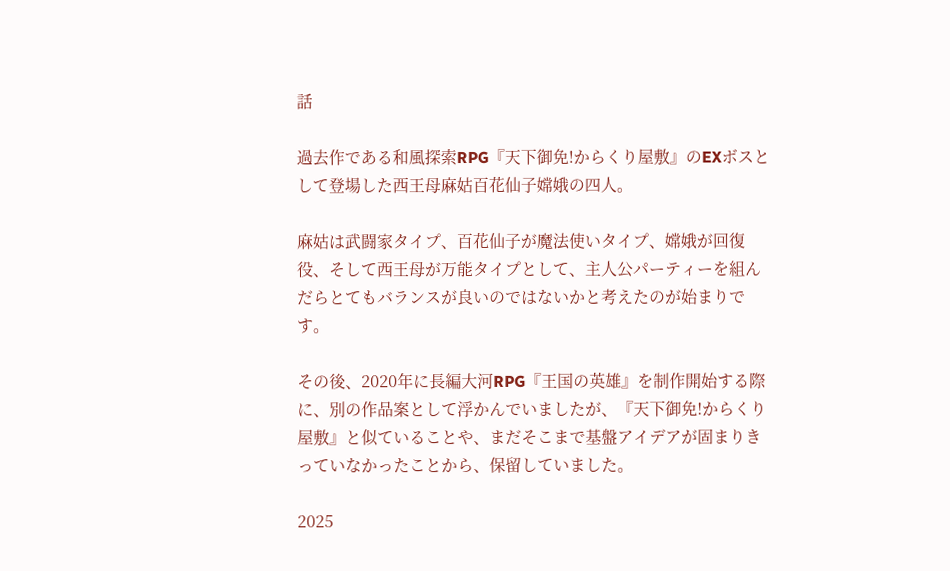話

過去作である和風探索RPG『天下御免!からくり屋敷』のEXボスとして登場した西王母麻姑百花仙子嫦娥の四人。

麻姑は武闘家タイプ、百花仙子が魔法使いタイプ、嫦娥が回復役、そして西王母が万能タイプとして、主人公パーティーを組んだらとてもバランスが良いのではないかと考えたのが始まりです。

その後、2020年に長編大河RPG『王国の英雄』を制作開始する際に、別の作品案として浮かんでいましたが、『天下御免!からくり屋敷』と似ていることや、まだそこまで基盤アイデアが固まりきっていなかったことから、保留していました。

2025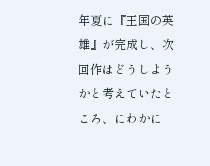年夏に『王国の英雄』が完成し、次回作はどうしようかと考えていたところ、にわかに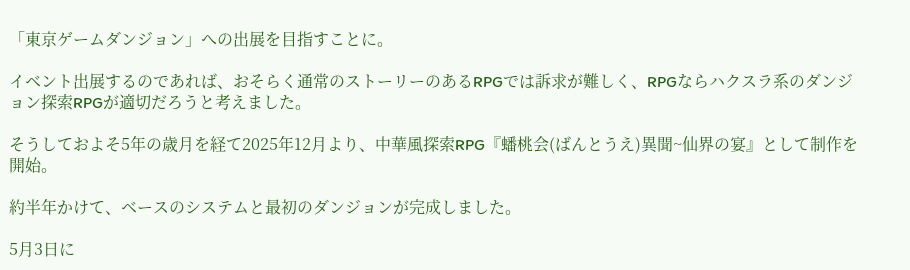「東京ゲームダンジョン」への出展を目指すことに。

イベント出展するのであれば、おそらく通常のストーリーのあるRPGでは訴求が難しく、RPGならハクスラ系のダンジョン探索RPGが適切だろうと考えました。

そうしておよそ5年の歳月を経て2025年12月より、中華風探索RPG『蟠桃会(ばんとうえ)異聞~仙界の宴』として制作を開始。

約半年かけて、ベースのシステムと最初のダンジョンが完成しました。

5月3日に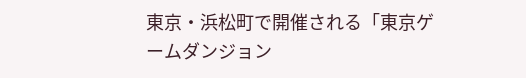東京・浜松町で開催される「東京ゲームダンジョン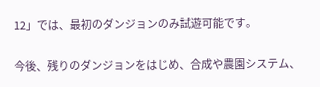12」では、最初のダンジョンのみ試遊可能です。

今後、残りのダンジョンをはじめ、合成や農園システム、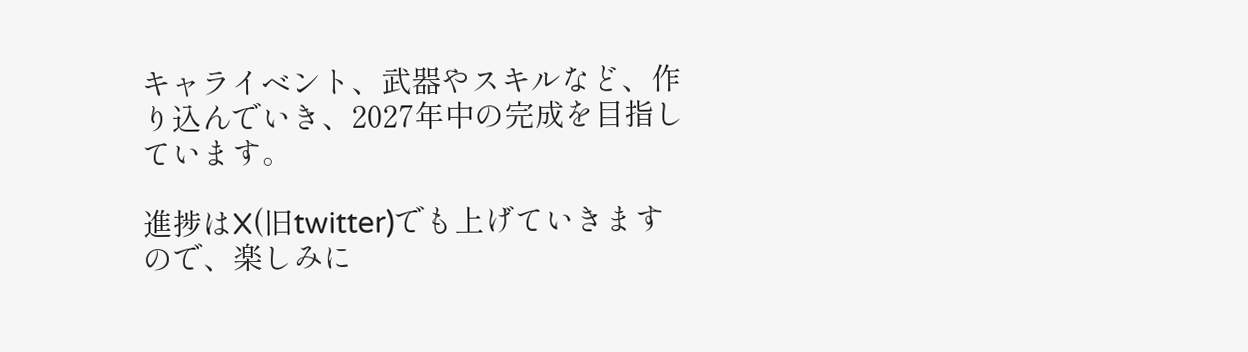キャライベント、武器やスキルなど、作り込んでいき、2027年中の完成を目指しています。

進捗はX(旧twitter)でも上げていきますので、楽しみに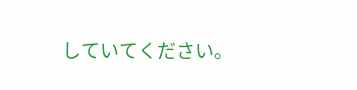していてください。